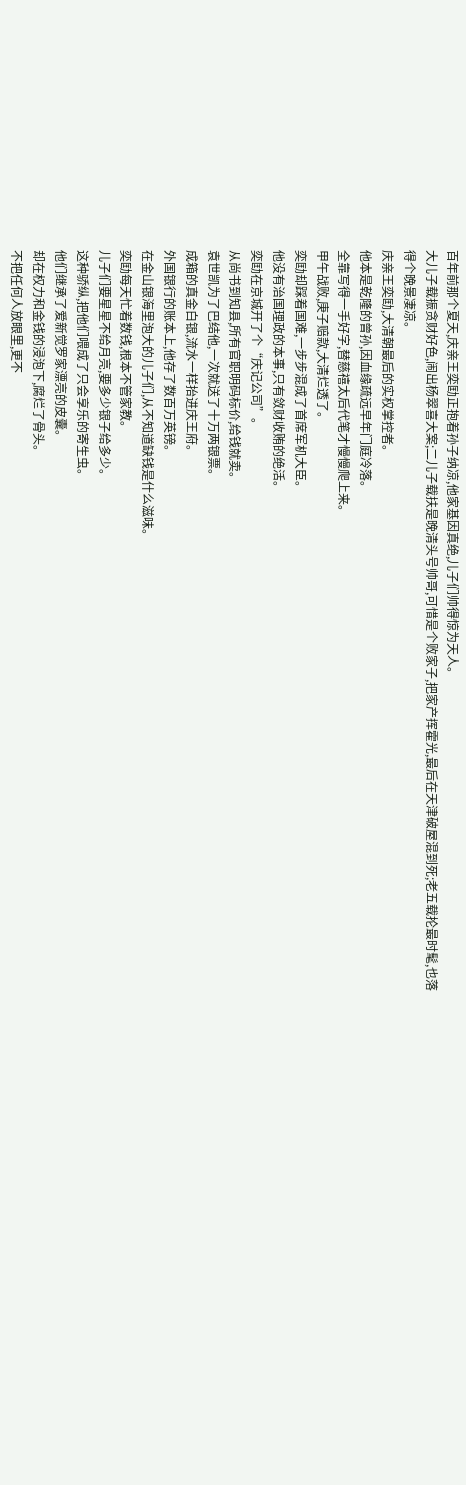百年前那个夏天,庆亲王奕劻正抱着孙子纳凉,他家基因真绝,儿子们帅得惊为天人。
大儿子载振贪财好色,闹出杨翠喜大案;二儿子载扶是晚清头号帅哥,可惜是个败家子,把家产挥霍光,最后在天津破屋混到死;老五载抡最时髦,也落得个晚景凄凉。
庆亲王奕劻,大清朝最后的实权掌控者。
他本是乾隆的曾孙,因血缘疏远早年门庭冷落。
全靠写得一手好字,替慈禧太后代笔才慢慢爬上来。
甲午战败,庚子赔款,大清烂透了。
奕劻却踩着国难,一步步混成了首席军机大臣。
他没有治国理政的本事,只有敛财收贿的绝活。
奕劻在京城开了个“庆记公司”。
从尚书到知县,所有官职明码标价,给钱就卖。
袁世凯为了巴结他,一次就送了十万两银票。
成箱的真金白银,流水一样抬进庆王府。
外国银行的账本上,他存了数百万英镑。
在金山银海里泡大的儿子们,从不知道缺钱是什么滋味。
奕劻每天忙着数钱,根本不管家教。
儿子们要星星不给月亮,要多少银子给多少。
这种骄纵,把他们喂成了只会享乐的寄生虫。
他们继承了爱新觉罗家漂亮的皮囊。
却在权力和金钱的浸泡下,腐烂了骨头。
不把任何人放眼里,更不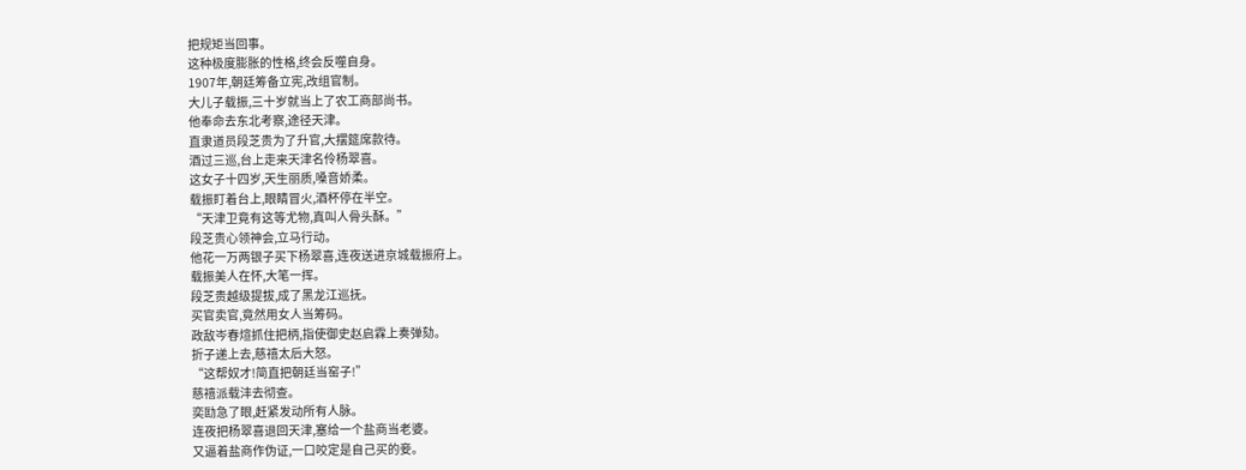把规矩当回事。
这种极度膨胀的性格,终会反噬自身。
1907年,朝廷筹备立宪,改组官制。
大儿子载振,三十岁就当上了农工商部尚书。
他奉命去东北考察,途径天津。
直隶道员段芝贵为了升官,大摆筵席款待。
酒过三巡,台上走来天津名伶杨翠喜。
这女子十四岁,天生丽质,嗓音娇柔。
载振盯着台上,眼睛冒火,酒杯停在半空。
“天津卫竟有这等尤物,真叫人骨头酥。”
段芝贵心领神会,立马行动。
他花一万两银子买下杨翠喜,连夜送进京城载振府上。
载振美人在怀,大笔一挥。
段芝贵越级提拔,成了黑龙江巡抚。
买官卖官,竟然用女人当筹码。
政敌岑春煊抓住把柄,指使御史赵启霖上奏弹劾。
折子递上去,慈禧太后大怒。
“这帮奴才!简直把朝廷当窑子!”
慈禧派载沣去彻查。
奕劻急了眼,赶紧发动所有人脉。
连夜把杨翠喜退回天津,塞给一个盐商当老婆。
又逼着盐商作伪证,一口咬定是自己买的妾。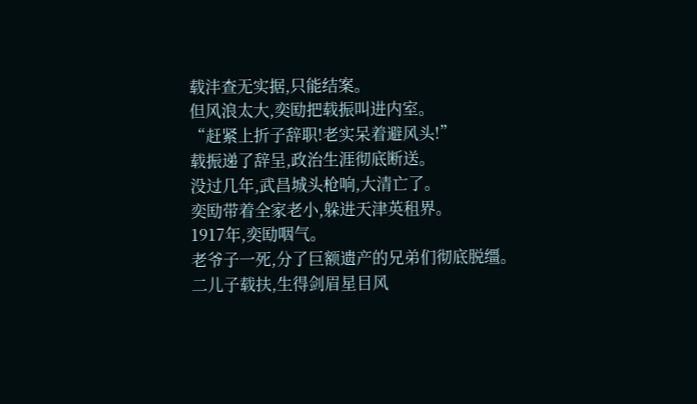载沣查无实据,只能结案。
但风浪太大,奕劻把载振叫进内室。
“赶紧上折子辞职!老实呆着避风头!”
载振递了辞呈,政治生涯彻底断送。
没过几年,武昌城头枪响,大清亡了。
奕劻带着全家老小,躲进天津英租界。
1917年,奕劻咽气。
老爷子一死,分了巨额遗产的兄弟们彻底脱缰。
二儿子载扶,生得剑眉星目风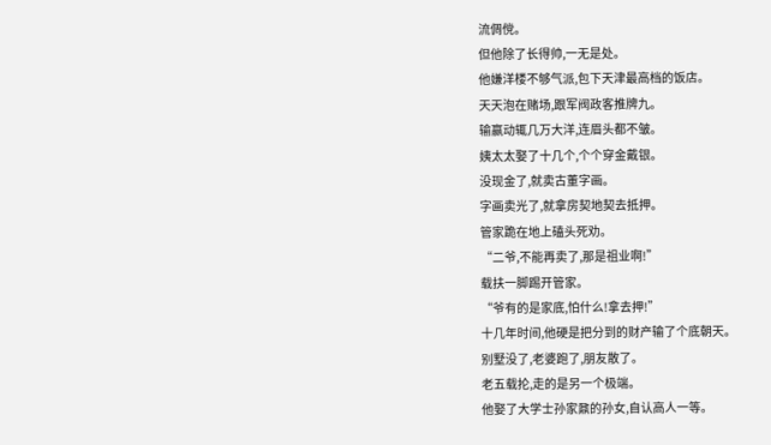流倜傥。
但他除了长得帅,一无是处。
他嫌洋楼不够气派,包下天津最高档的饭店。
天天泡在赌场,跟军阀政客推牌九。
输赢动辄几万大洋,连眉头都不皱。
姨太太娶了十几个,个个穿金戴银。
没现金了,就卖古董字画。
字画卖光了,就拿房契地契去抵押。
管家跪在地上磕头死劝。
“二爷,不能再卖了,那是祖业啊!”
载扶一脚踢开管家。
“爷有的是家底,怕什么!拿去押!”
十几年时间,他硬是把分到的财产输了个底朝天。
别墅没了,老婆跑了,朋友散了。
老五载抡,走的是另一个极端。
他娶了大学士孙家鼐的孙女,自认高人一等。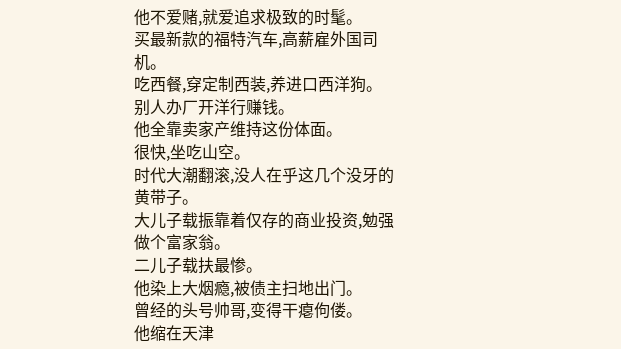他不爱赌,就爱追求极致的时髦。
买最新款的福特汽车,高薪雇外国司机。
吃西餐,穿定制西装,养进口西洋狗。
别人办厂开洋行赚钱。
他全靠卖家产维持这份体面。
很快,坐吃山空。
时代大潮翻滚,没人在乎这几个没牙的黄带子。
大儿子载振靠着仅存的商业投资,勉强做个富家翁。
二儿子载扶最惨。
他染上大烟瘾,被债主扫地出门。
曾经的头号帅哥,变得干瘪佝偻。
他缩在天津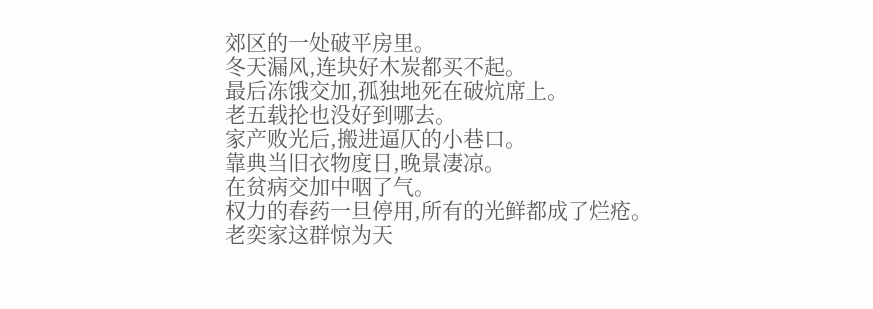郊区的一处破平房里。
冬天漏风,连块好木炭都买不起。
最后冻饿交加,孤独地死在破炕席上。
老五载抡也没好到哪去。
家产败光后,搬进逼仄的小巷口。
靠典当旧衣物度日,晚景凄凉。
在贫病交加中咽了气。
权力的春药一旦停用,所有的光鲜都成了烂疮。
老奕家这群惊为天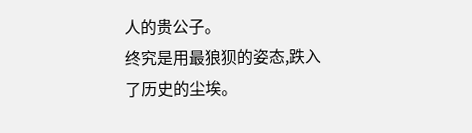人的贵公子。
终究是用最狼狈的姿态,跌入了历史的尘埃。